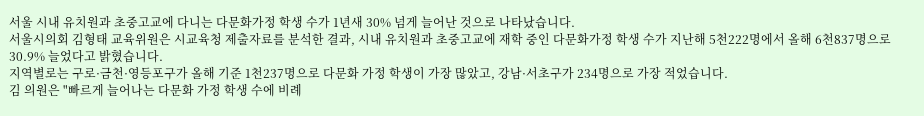서울 시내 유치원과 초중고교에 다니는 다문화가정 학생 수가 1년새 30% 넘게 늘어난 것으로 나타났습니다.
서울시의회 김형태 교육위원은 시교육청 제출자료를 분석한 결과, 시내 유치원과 초중고교에 재학 중인 다문화가정 학생 수가 지난해 5천222명에서 올해 6천837명으로 30.9% 늘었다고 밝혔습니다.
지역별로는 구로·금천·영등포구가 올해 기준 1천237명으로 다문화 가정 학생이 가장 많았고, 강남·서초구가 234명으로 가장 적었습니다.
김 의원은 "빠르게 늘어나는 다문화 가정 학생 수에 비례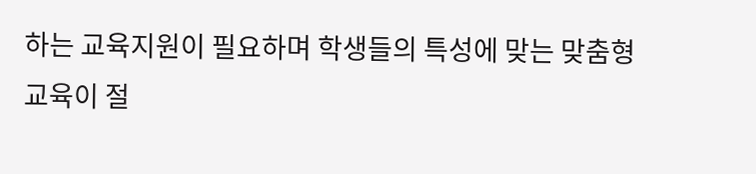하는 교육지원이 필요하며 학생들의 특성에 맞는 맞춤형 교육이 절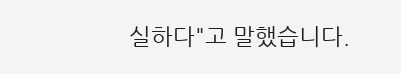실하다"고 말했습니다.